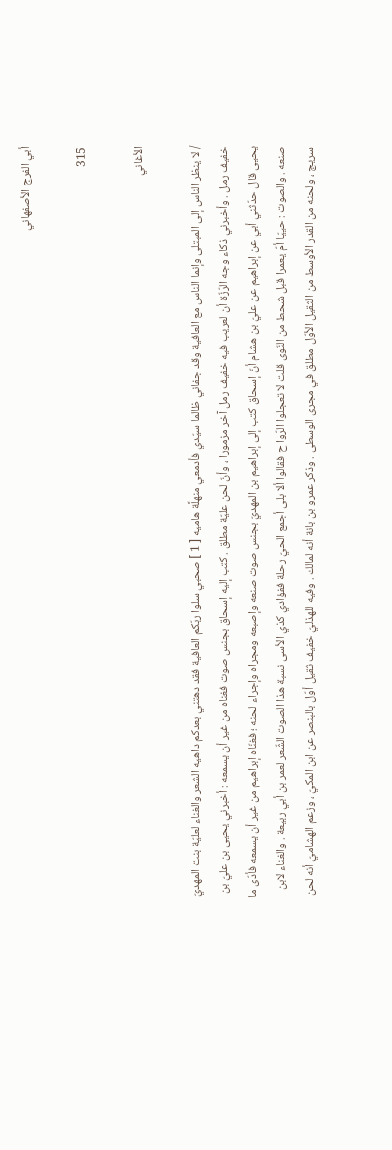أبي الفرج الأصفهاني

315

الأغاني

/ لا ينظر الناس إلى المبتلى وإنما الناس مع العافية وقد جفاني ظالما سيّدي فأدمعي منهلَّة هاميه [ 1 ] صحبي سلوا ربّكم العافية فقد دهتني بعدكم داهيه الشعر والغناء لعليّة بنت المهديّ خفيف رمل . وأخبرني ذكاء وجه الرّزّة أن لعريب فيه خفيف رمل آخر مزمورا ، وأنّ لحن عليّة مطلق . كتب إليه إسحاق بجنس صوت فغناه من غير أن يسمعه : أخبرني يحيى بن عليّ بن يحيى قال حدّثني أبي عن إبراهيم عن عليّ بن هشام أنّ إسحاق كتب إلى إبراهيم بن المهديّ بجنس صوت صنعه وإصبعه ومجراه وإجراء لحنه ؛ فغنّاه إبراهيم من غير أن يسمعه فأدّى ما صنعه . والصوت : حييّا أمّ يعمرا قبل شحط من النّوى قلت لا تعجلوا الرّوا ح فقالوا ألا بلى أجمع الحيّ رحلة ففؤادي كذي الأسى نسبة هذا الصوت الشّعر لعمر بن أبي ربيعة . والغناء لابن سريج ، ولحنه من القدر الأوسط من الثقيل الأوّل مطلق في مجرى الوسطى . وذكر عمرو بن بانة أنه لمالك . وفيه للهذليّ خفيف ثقيل أوّل بالبنصر عن ابن المكيّ ، وزعم الهشاميّ أنه لحن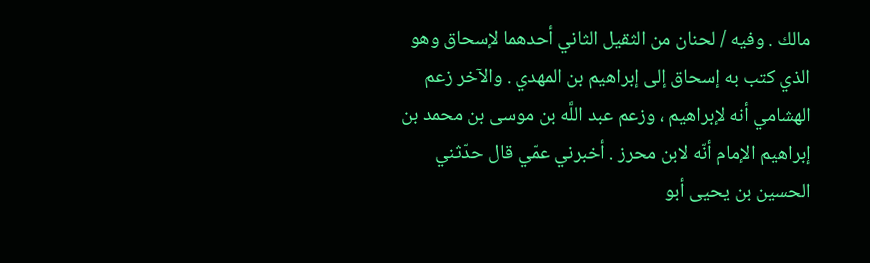مالك . وفيه / لحنان من الثقيل الثاني أحدهما لإسحاق وهو الذي كتب به إسحاق إلى إبراهيم بن المهدي . والآخر زعم الهشامي أنه لإبراهيم ، وزعم عبد اللَّه بن موسى بن محمد بن إبراهيم الإمام أنّه لابن محرز . أخبرني عمّي قال حدّثني الحسين بن يحيى أبو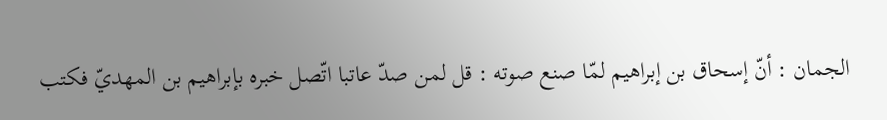الجمان : أنّ إسحاق بن إبراهيم لمّا صنع صوته : قل لمن صدّ عاتبا اتّصل خبره بإبراهيم بن المهديّ فكتب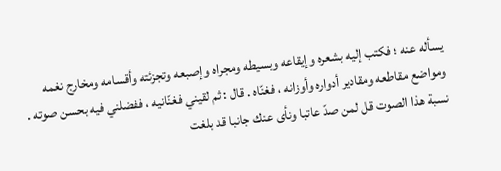يسأله عنه ؛ فكتب إليه بشعره وإيقاعه وبسيطه ومجراه وإصبعه وتجزئته وأقسامه ومخارج نغمه ومواضع مقاطعه ومقادير أدواره وأوزانه ، فغنّاه . قال : ثم لقيني فغنّانيه ، ففضلني فيه بحسن صوته . نسبة هذا الصوت قل لمن صدّ عاتبا ونأى عنك جانبا قد بلغت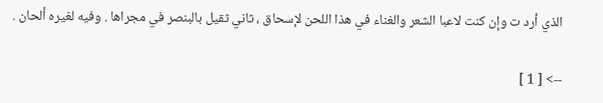الذي أرد ت وإن كنت لاعبا الشعر والغناء في هذا اللحن لإسحاق ، ثاني ثقيل بالبنصر في مجراها . وفيه لغيره ألحان .

--> [ 1 ]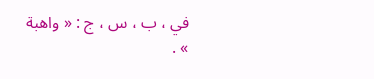في ، ب ، س ، ج : « واهبة » .